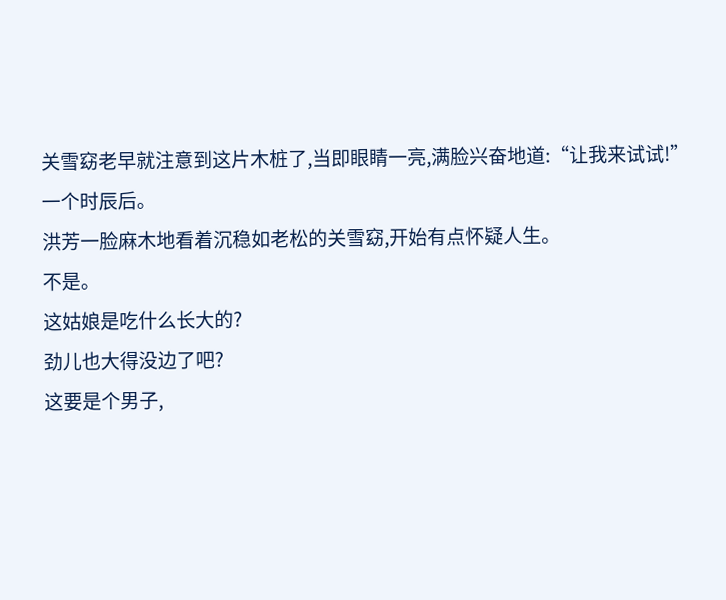关雪窈老早就注意到这片木桩了,当即眼睛一亮,满脸兴奋地道:“让我来试试!”
一个时辰后。
洪芳一脸麻木地看着沉稳如老松的关雪窈,开始有点怀疑人生。
不是。
这姑娘是吃什么长大的?
劲儿也大得没边了吧?
这要是个男子,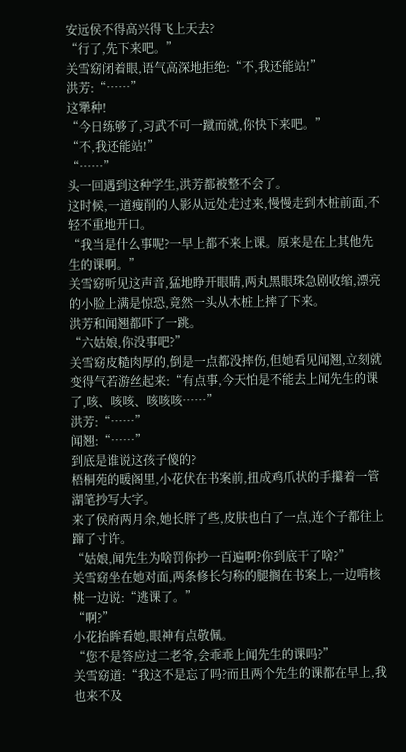安远侯不得高兴得飞上天去?
“行了,先下来吧。”
关雪窈闭着眼,语气高深地拒绝:“不,我还能站!”
洪芳:“……”
这犟种!
“今日练够了,习武不可一蹴而就,你快下来吧。”
“不,我还能站!”
“……”
头一回遇到这种学生,洪芳都被整不会了。
这时候,一道瘦削的人影从远处走过来,慢慢走到木桩前面,不轻不重地开口。
“我当是什么事呢?一早上都不来上课。原来是在上其他先生的课啊。”
关雪窈听见这声音,猛地睁开眼睛,两丸黑眼珠急剧收缩,漂亮的小脸上满是惊恐,竟然一头从木桩上摔了下来。
洪芳和闻翘都吓了一跳。
“六姑娘,你没事吧?”
关雪窈皮糙肉厚的,倒是一点都没摔伤,但她看见闻翘,立刻就变得气若游丝起来:“有点事,今天怕是不能去上闻先生的课了,咳、咳咳、咳咳咳……”
洪芳:“……”
闻翘:“……”
到底是谁说这孩子傻的?
梧桐苑的暖阁里,小花伏在书案前,扭成鸡爪状的手攥着一管湖笔抄写大字。
来了侯府两月余,她长胖了些,皮肤也白了一点,连个子都往上蹿了寸许。
“姑娘,闻先生为啥罚你抄一百遍啊?你到底干了啥?”
关雪窈坐在她对面,两条修长匀称的腿搁在书案上,一边啃核桃一边说:“逃课了。”
“啊?”
小花抬眸看她,眼神有点敬佩。
“您不是答应过二老爷,会乖乖上闻先生的课吗?”
关雪窈道:“我这不是忘了吗?而且两个先生的课都在早上,我也来不及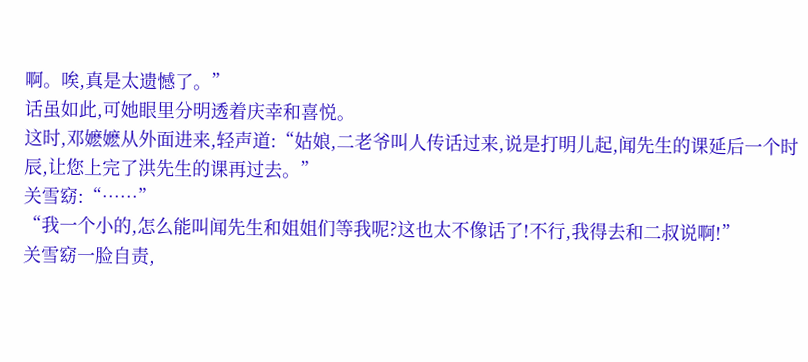啊。唉,真是太遗憾了。”
话虽如此,可她眼里分明透着庆幸和喜悦。
这时,邓嬷嬷从外面进来,轻声道:“姑娘,二老爷叫人传话过来,说是打明儿起,闻先生的课延后一个时辰,让您上完了洪先生的课再过去。”
关雪窈:“……”
“我一个小的,怎么能叫闻先生和姐姐们等我呢?这也太不像话了!不行,我得去和二叔说啊!”
关雪窈一脸自责,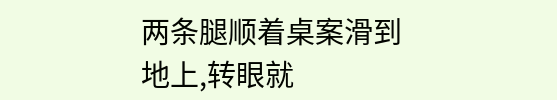两条腿顺着桌案滑到地上,转眼就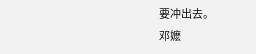要冲出去。
邓嬷